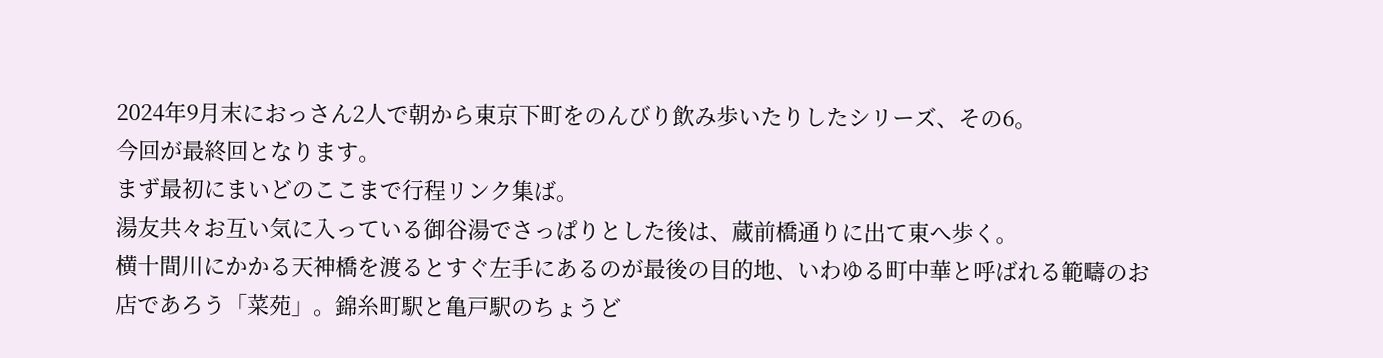2024年9月末におっさん2人で朝から東京下町をのんびり飲み歩いたりしたシリーズ、その6。
今回が最終回となります。
まず最初にまいどのここまで行程リンク集ば。
湯友共々お互い気に入っている御谷湯でさっぱりとした後は、蔵前橋通りに出て東へ歩く。
横十間川にかかる天神橋を渡るとすぐ左手にあるのが最後の目的地、いわゆる町中華と呼ばれる範疇のお店であろう「菜苑」。錦糸町駅と亀戸駅のちょうど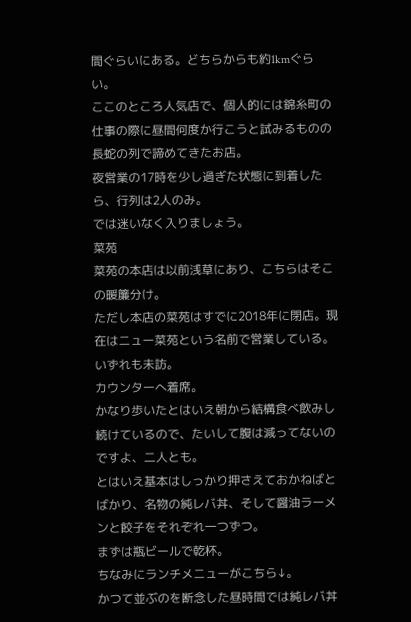間ぐらいにある。どちらからも約1kmぐらい。
ここのところ人気店で、個人的には錦糸町の仕事の際に昼間何度か行こうと試みるものの長蛇の列で諦めてきたお店。
夜営業の17時を少し過ぎた状態に到着したら、行列は2人のみ。
では迷いなく入りましょう。
菜苑
菜苑の本店は以前浅草にあり、こちらはそこの暖簾分け。
ただし本店の菜苑はすでに2018年に閉店。現在はニュー菜苑という名前で営業している。いずれも未訪。
カウンターへ着席。
かなり歩いたとはいえ朝から結構食べ飲みし続けているので、たいして腹は減ってないのですよ、二人とも。
とはいえ基本はしっかり押さえておかねばとばかり、名物の純レバ丼、そして醤油ラーメンと餃子をそれぞれ一つずつ。
まずは瓶ビールで乾杯。
ちなみにランチメニューがこちら↓。
かつて並ぶのを断念した昼時間では純レバ丼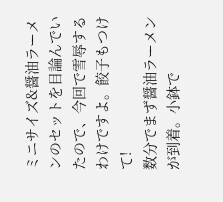ミニサイズ&醤油ラーメンのセットを目論んでいたので、今回で雪辱するわけですよ。餃子もつけて!
数分でまず醤油ラーメンが到着。小鉢で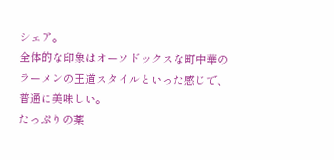シェア。
全体的な印象はオーソドックスな町中華のラーメンの王道スタイルといった感じで、普通に美味しい。
たっぷりの薬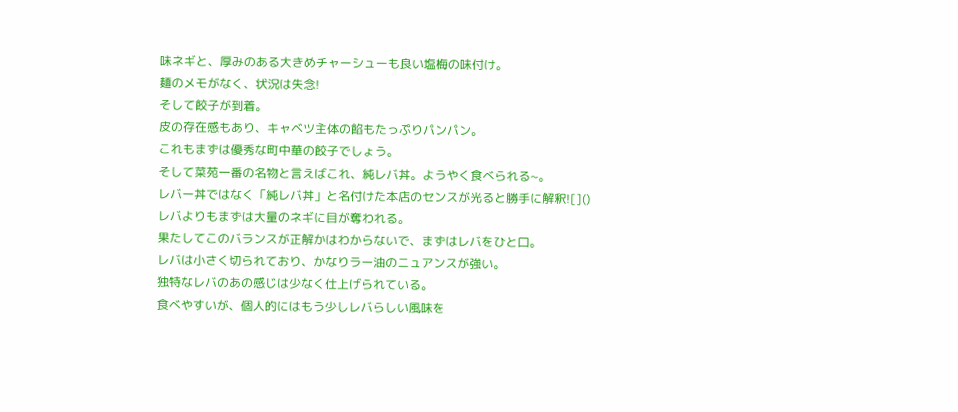味ネギと、厚みのある大きめチャーシューも良い塩梅の味付け。
麺のメモがなく、状況は失念!
そして餃子が到着。
皮の存在感もあり、キャベツ主体の餡もたっぷりパンパン。
これもまずは優秀な町中華の餃子でしょう。
そして菜苑一番の名物と言えばこれ、純レバ丼。ようやく食べられる~。
レバー丼ではなく「純レバ丼」と名付けた本店のセンスが光ると勝手に解釈![]()
レバよりもまずは大量のネギに目が奪われる。
果たしてこのバランスが正解かはわからないで、まずはレバをひと口。
レバは小さく切られており、かなりラー油のニュアンスが強い。
独特なレバのあの感じは少なく仕上げられている。
食べやすいが、個人的にはもう少しレバらしい風味を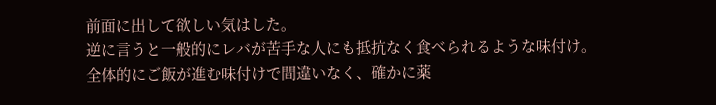前面に出して欲しい気はした。
逆に言うと一般的にレバが苦手な人にも抵抗なく食べられるような味付け。
全体的にご飯が進む味付けで間違いなく、確かに薬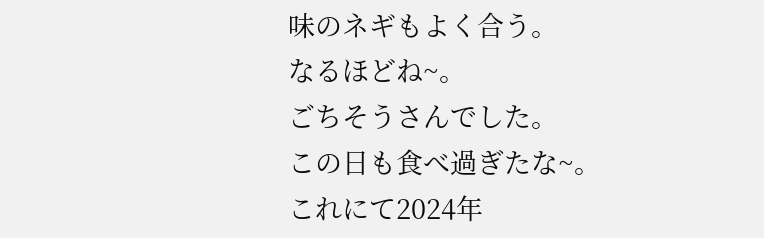味のネギもよく合う。
なるほどね~。
ごちそうさんでした。
この日も食べ過ぎたな~。
これにて2024年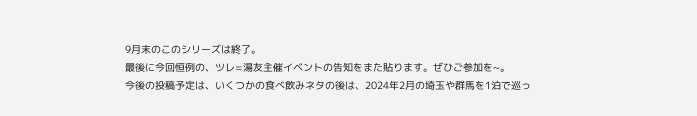9月末のこのシリーズは終了。
最後に今回恒例の、ツレ=湯友主催イベントの告知をまた貼ります。ぜひご参加を~。
今後の投稿予定は、いくつかの食べ飲みネタの後は、2024年2月の埼玉や群馬を1泊で巡っ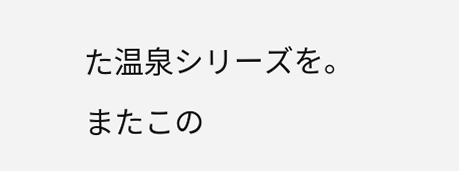た温泉シリーズを。
またこの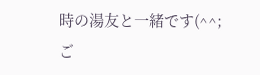時の湯友と一緒です(^^;
ご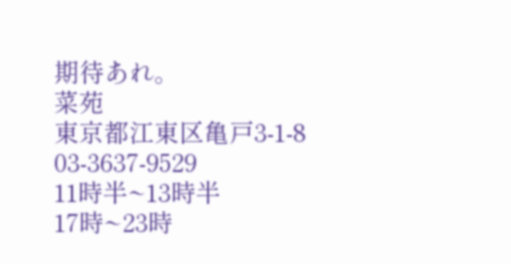期待あれ。
菜苑
東京都江東区亀戸3-1-8
03-3637-9529
11時半~13時半
17時~23時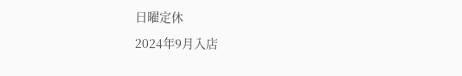日曜定休
2024年9月入店